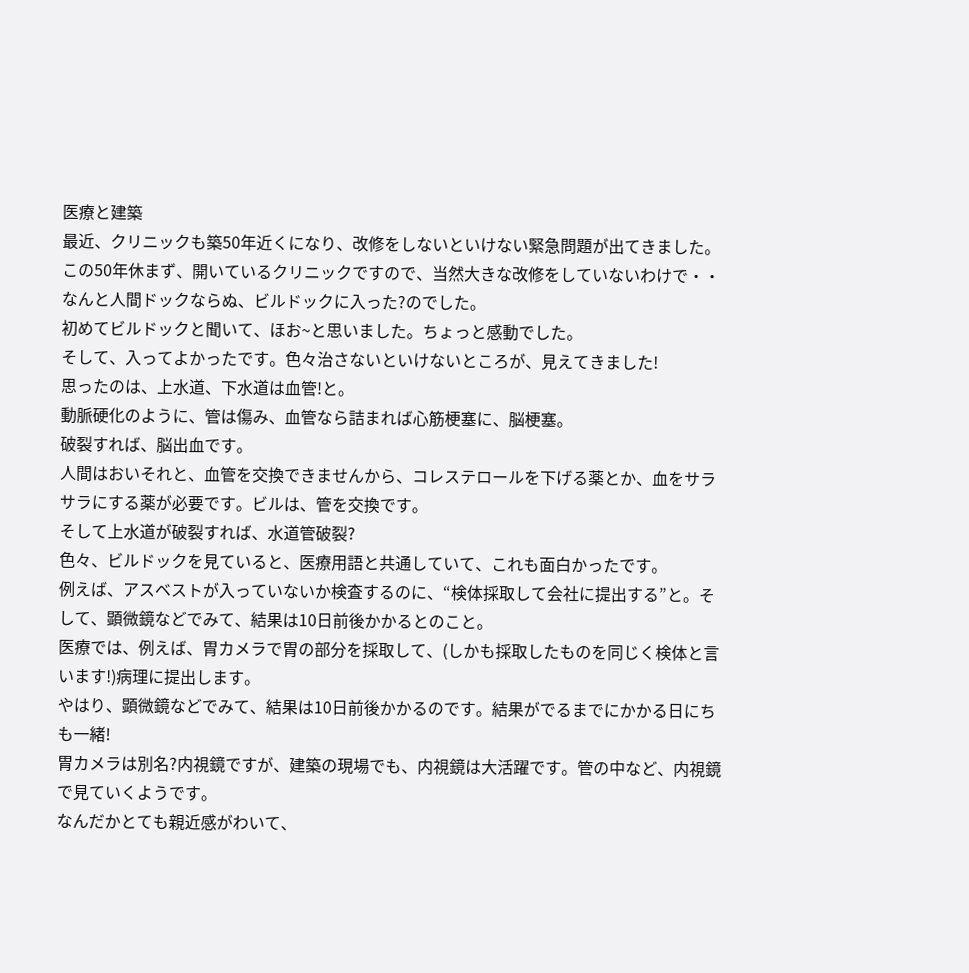医療と建築
最近、クリニックも築50年近くになり、改修をしないといけない緊急問題が出てきました。
この50年休まず、開いているクリニックですので、当然大きな改修をしていないわけで・・
なんと人間ドックならぬ、ビルドックに入った?のでした。
初めてビルドックと聞いて、ほお~と思いました。ちょっと感動でした。
そして、入ってよかったです。色々治さないといけないところが、見えてきました!
思ったのは、上水道、下水道は血管!と。
動脈硬化のように、管は傷み、血管なら詰まれば心筋梗塞に、脳梗塞。
破裂すれば、脳出血です。
人間はおいそれと、血管を交換できませんから、コレステロールを下げる薬とか、血をサラサラにする薬が必要です。ビルは、管を交換です。
そして上水道が破裂すれば、水道管破裂?
色々、ビルドックを見ていると、医療用語と共通していて、これも面白かったです。
例えば、アスベストが入っていないか検査するのに、“検体採取して会社に提出する”と。そして、顕微鏡などでみて、結果は10日前後かかるとのこと。
医療では、例えば、胃カメラで胃の部分を採取して、(しかも採取したものを同じく検体と言います!)病理に提出します。
やはり、顕微鏡などでみて、結果は10日前後かかるのです。結果がでるまでにかかる日にちも一緒!
胃カメラは別名?内視鏡ですが、建築の現場でも、内視鏡は大活躍です。管の中など、内視鏡で見ていくようです。
なんだかとても親近感がわいて、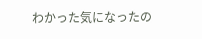わかった気になったの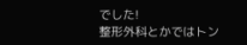でした!
整形外科とかではトン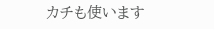カチも使います